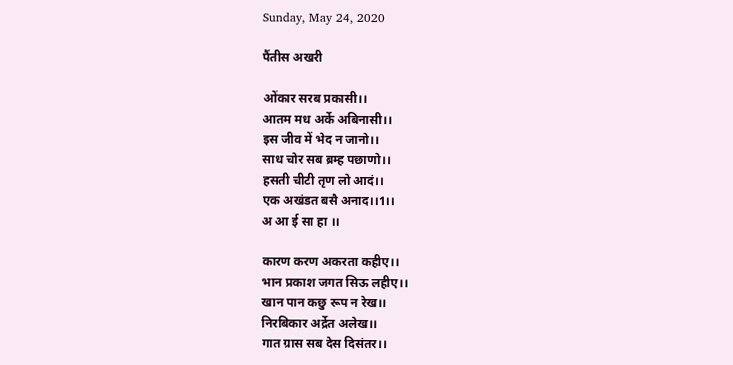Sunday, May 24, 2020

पैंतीस अखरी

ओंकार सरब प्रकासी।।
आतम मध अर्के अबिनासी।।
इस जीव में भेद न जानो।।
साध चोर सब ब्रम्ह पछाणो।।
हसती चीटी तृण लो आदं।।
एक अखंडत बसै अनाद।।1।।
अ आ ई सा हा ।।

कारण करण अकरता कहीए।।
भान प्रकाश जगत सिऊ लहीए।।
खान पान कछु रूप न रेख।।
निरबिकार अर्द्रेत अलेख।।
गात ग्रास सब देस दिसंतर।।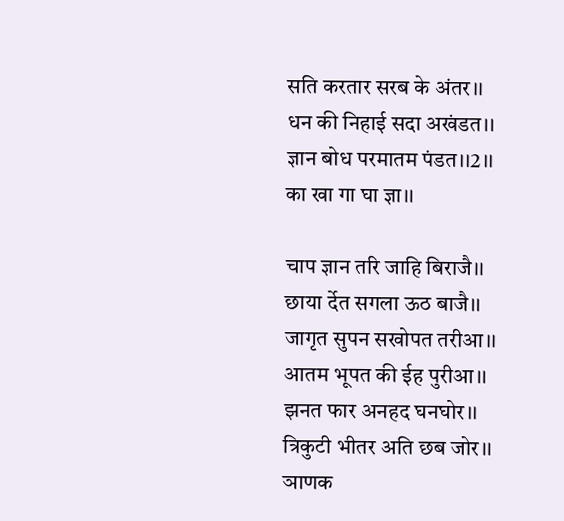सति करतार सरब के अंतर।।
धन की निहाई सदा अखंडत।।
ज्ञान बोध परमातम पंडत।।2।।
का खा गा घा ज्ञा।।

चाप ज्ञान तरि जाहि बिराजै।।
छाया र्देत सगला ऊठ बाजै।।
जागृत सुपन सखोपत तरीआ।।
आतम भूपत की ईह पुरीआ।।
झनत फार अनहद घनघोर।।
त्रिकुटी भीतर अति छब जोर।।
ञाणक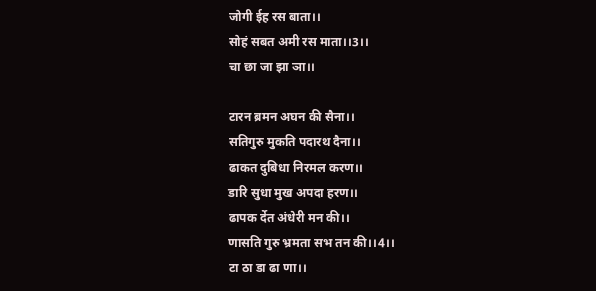जोगी ईह रस बाता।।
सोहं सबत अमी रस माता।।3।।
चा छा जा झा ञा।।

टारन ब्रमन अघन की सैना।।
सतिगुरु मुकति पदारथ दैना।।
ढाकत दुबिधा निरमल करण।।
डारि सुधा मुख अपदा हरण।।
ढापक र्देत अंधेरी मन की।।
णासति गुरु भ्रमता सभ तन की।।4।।
टा ठा डा ढा णा।।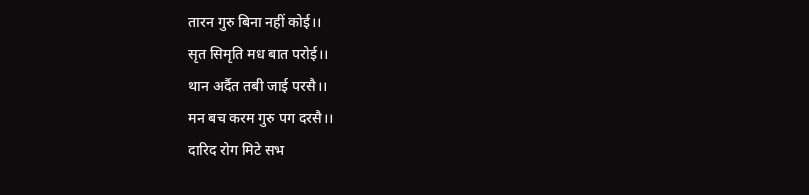तारन गुरु बिना नहीं कोई।।
सृत सिमृति मध बात परोई।।
थान अर्दैत तबी जाई परसै।।
मन बच करम गुरु पग दरसै।।
दारिद रोग मिटे सभ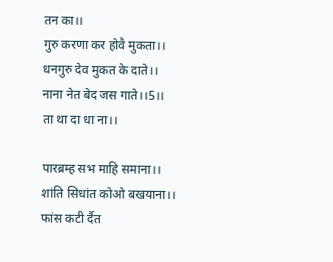तन का।।
गुरु करणा कर होवै मुकता।।
धनगुरु देव मुकत के दाते।।
नाना नेत बेद जस गाते।।5।।
ता था दा धा ना।।

पारब्रम्ह सभ माहि समाना।।
शांति सिधांत कोओ बखयाना।।
फांस कटी र्दैत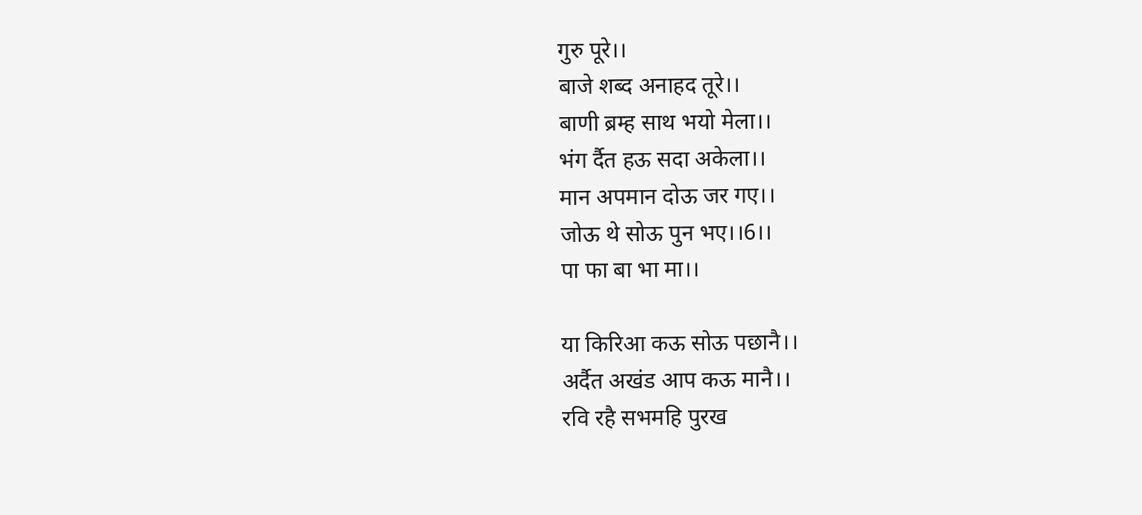गुरु पूरे।।
बाजे शब्द अनाहद तूरे।।
बाणी ब्रम्ह साथ भयो मेला।।
भंग र्दैत हऊ सदा अकेला।।
मान अपमान दोऊ जर गए।।
जोऊ थे सोऊ पुन भए।।6।।
पा फा बा भा मा।।

या किरिआ कऊ सोऊ पछानै।।
अर्दैत अखंड आप कऊ मानै।।
रवि रहै सभमहि पुरख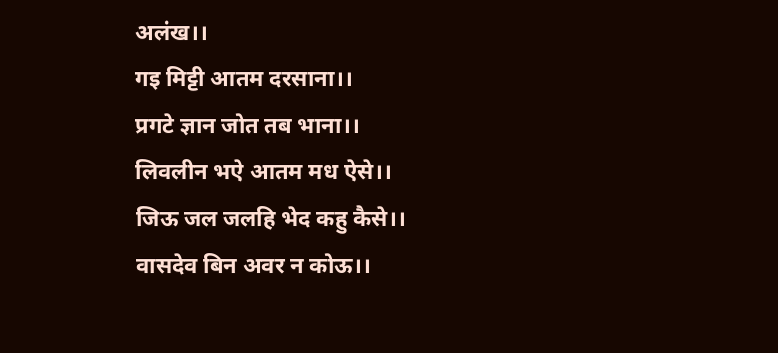अलंख।।
गइ मिट्टी आतम दरसाना।।
प्रगटे ज्ञान जोत तब भाना।।
लिवलीन भऐ आतम मध ऐसे।।
जिऊ जल जलहि भेद कहु कैसे।।
वासदेव बिन अवर न कोऊ।।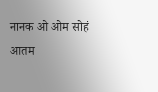नानक ओ ओम सोहं आतम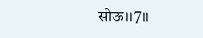सोऊ।।7।।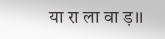या रा ला वा ड़।।